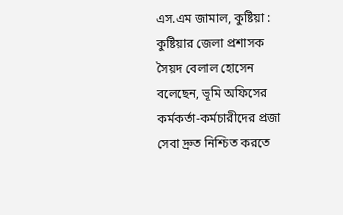এস.এম জামাল, কুষ্টিয়া : কুষ্টিয়ার জেলা প্রশাসক সৈয়দ বেলাল হোসেন বলেছেন, ভূমি অফিসের কর্মকর্তা-কর্মচারীদের প্রজা সেবা দ্রুত নিশ্চিত করতে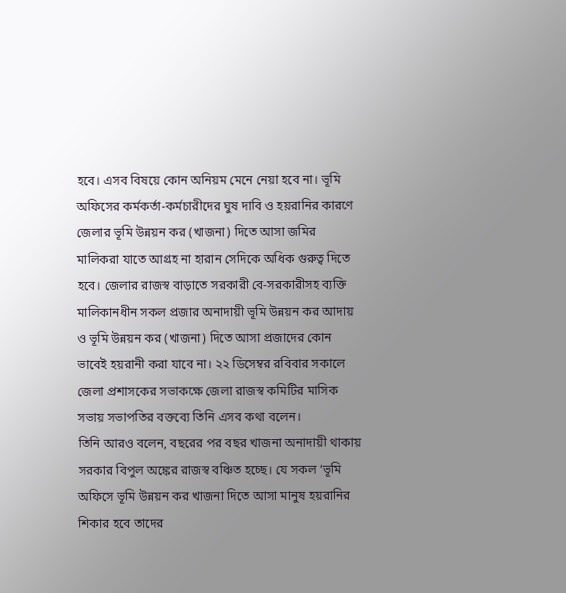হবে। এসব বিষয়ে কোন অনিয়ম মেনে নেয়া হবে না। ভূমি অফিসের কর্মকর্তা-কর্মচারীদের ঘুষ দাবি ও হয়রানির কারণে জেলার ভূমি উন্নয়ন কর (খাজনা) দিতে আসা জমির মালিকরা যাতে আগ্রহ না হারান সেদিকে অধিক গুরুত্ব দিতে হবে। জেলার রাজস্ব বাড়াতে সরকারী বে-সরকারীসহ ব্যক্তি মালিকানধীন সকল প্রজার অনাদায়ী ভূমি উন্নয়ন কর আদায় ও ভূমি উন্নয়ন কর (খাজনা) দিতে আসা প্রজাদের কোন ভাবেই হয়রানী করা যাবে না। ২২ ডিসেম্বর রবিবার সকালে জেলা প্রশাসকের সভাকক্ষে জেলা রাজস্ব কমিটির মাসিক সভায় সভাপতির বক্তব্যে তিনি এসব কথা বলেন।
তিনি আরও বলেন, বছরের পর বছর খাজনা অনাদায়ী থাকায় সরকার বিপুল অঙ্কের রাজস্ব বঞ্চিত হচ্ছে। যে সকল ‘ভূমি অফিসে ভূমি উন্নয়ন কর খাজনা দিতে আসা মানুষ হয়রানির শিকার হবে তাদের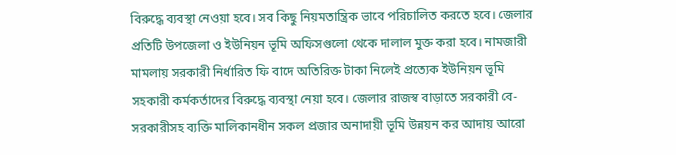বিরুদ্ধে ব্যবস্থা নেওয়া হবে। সব কিছু নিয়মতান্ত্রিক ভাবে পরিচালিত করতে হবে। জেলার প্রতিটি উপজেলা ও ইউনিয়ন ভূমি অফিসগুলো থেকে দালাল মুক্ত করা হবে। নামজারী মামলায় সরকারী নির্ধারিত ফি বাদে অতিরিক্ত টাকা নিলেই প্রত্যেক ইউনিয়ন ভূমি সহকারী কর্মকর্তাদের বিরুদ্ধে ব্যবস্থা নেয়া হবে। জেলার রাজস্ব বাড়াতে সরকারী বে-সরকারীসহ ব্যক্তি মালিকানধীন সকল প্রজার অনাদায়ী ভূমি উন্নয়ন কর আদায় আরো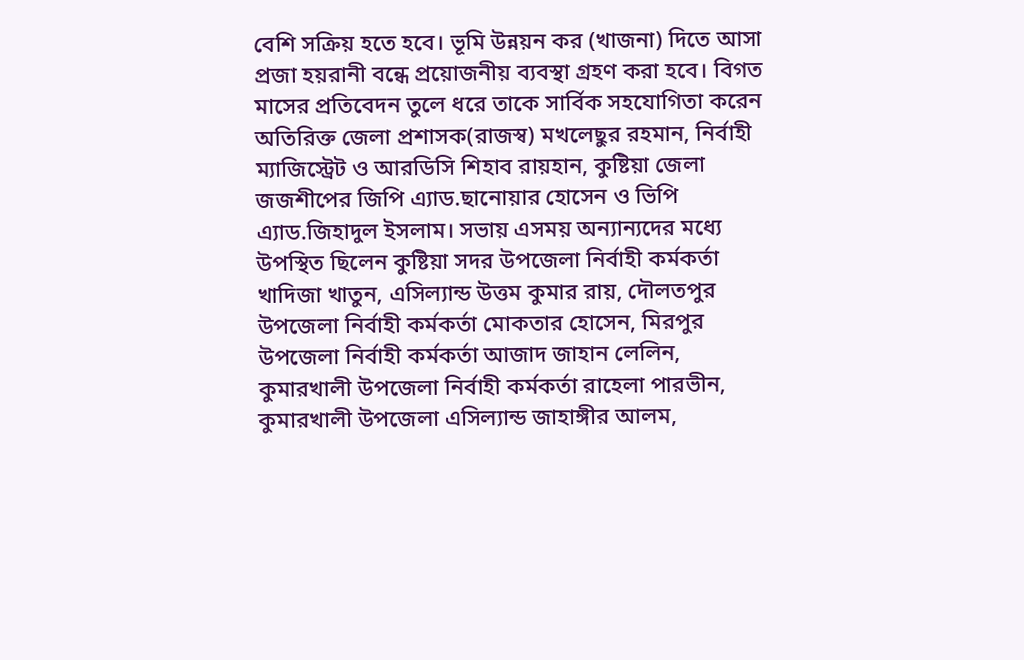বেশি সক্রিয় হতে হবে। ভূমি উন্নয়ন কর (খাজনা) দিতে আসা প্রজা হয়রানী বন্ধে প্রয়োজনীয় ব্যবস্থা গ্রহণ করা হবে। বিগত মাসের প্রতিবেদন তুলে ধরে তাকে সার্বিক সহযোগিতা করেন অতিরিক্ত জেলা প্রশাসক(রাজস্ব) মখলেছুর রহমান, নির্বাহী ম্যাজিস্ট্রেট ও আরডিসি শিহাব রায়হান, কুষ্টিয়া জেলা জজশীপের জিপি এ্যাড.ছানোয়ার হোসেন ও ভিপি এ্যাড.জিহাদুল ইসলাম। সভায় এসময় অন্যান্যদের মধ্যে উপস্থিত ছিলেন কুষ্টিয়া সদর উপজেলা নির্বাহী কর্মকর্তা খাদিজা খাতুন, এসিল্যান্ড উত্তম কুমার রায়, দৌলতপুর উপজেলা নির্বাহী কর্মকর্তা মোকতার হোসেন, মিরপুর উপজেলা নির্বাহী কর্মকর্তা আজাদ জাহান লেলিন, কুমারখালী উপজেলা নির্বাহী কর্মকর্তা রাহেলা পারভীন, কুমারখালী উপজেলা এসিল্যান্ড জাহাঙ্গীর আলম,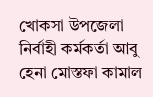খোকসা উপজেলা নির্বাহী কর্মকর্তা আবু হেনা মোস্তফা কামাল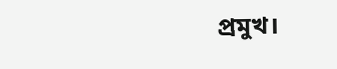প্রমুখ।